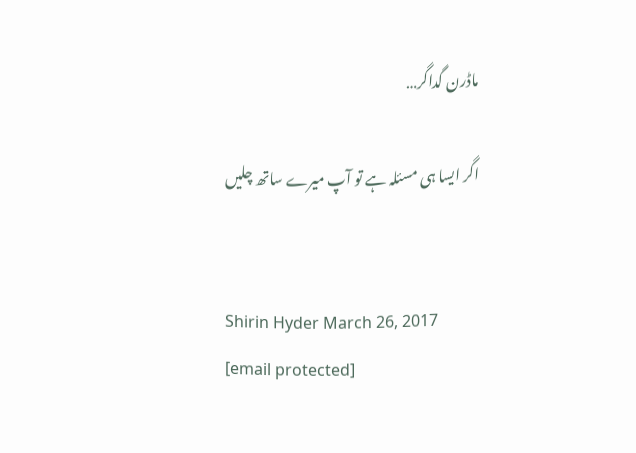ماڈرن گداگر…

اگر ایسا ہی مسئلہ ہے تو آپ میرے ساتھ چلیں


Shirin Hyder March 26, 2017
[email protected]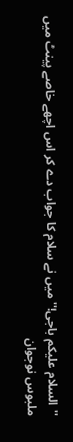''السلام علیکم باجی!'' میں نے سلام کا جواب دے کر اس اچھے خاصے پینٹ میں ملبوس نوجوان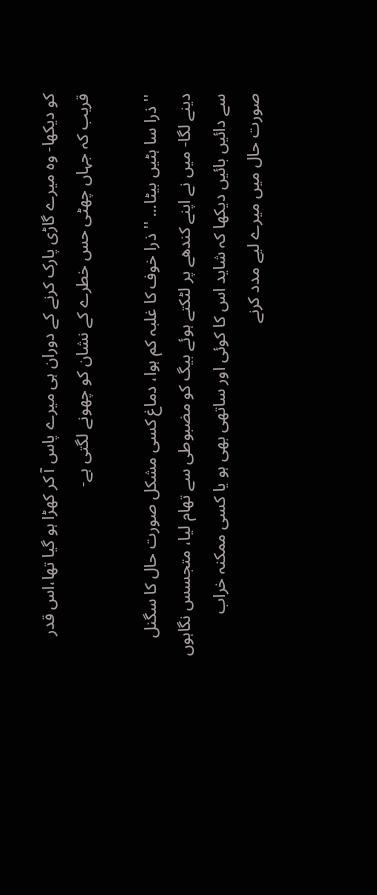کو دیکھا- وہ میرے گاڑی پارک کرنے کے دوران ہی میرے پاس آ کر کھڑا ہو گیا تھا،اس قدر قریب کہ جہاں چھٹی حس خطرے کے نشان کو چھونے لگتی ہے-

'' ذرا سا ہٹیں بیٹا... '' ذرا خوف کا غلبہ کم ہوا، دماغ کسی مشکل صورت حال کا سگنل دینے لگا- میں نے اپنے کندھے پر لٹکتے ہوئے بیگ کو مضبوطی سے تھام لیا، متجسس نگاہوں سے دائیں بائیں دیکھا کہ شاید اس کا کوئی اور ساتھی بھی ہو یا کسی ممکنہ خراب صورت حال میں میرے لیے مدد کرنے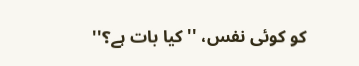کو کوئی نفس، ''کیا بات ہے؟''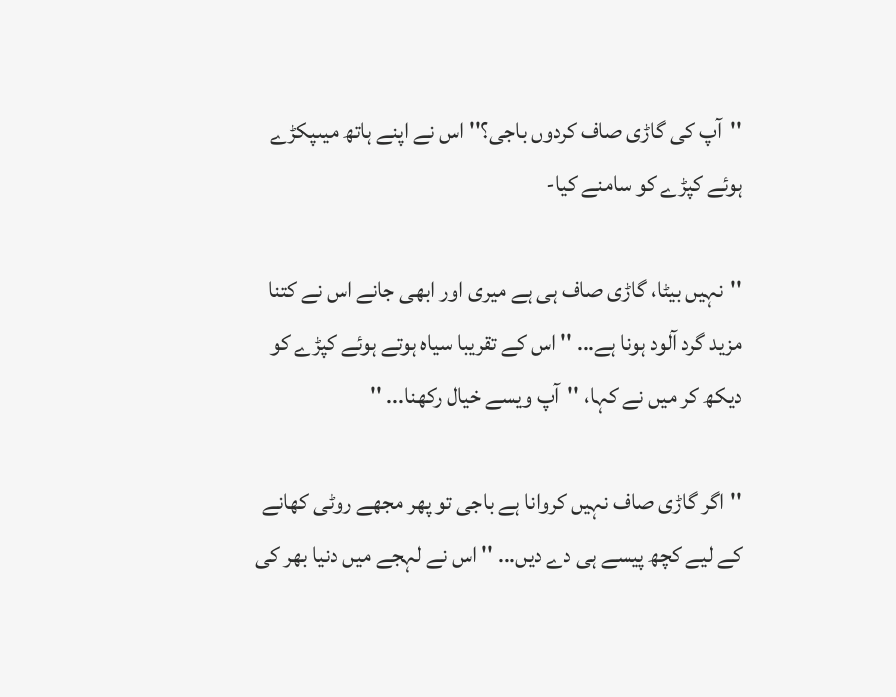''آپ کی گاڑی صاف کردوں باجی؟'' اس نے اپنے ہاتھ میںپکڑے ہوئے کپڑے کو سامنے کیا-

''نہیں بیٹا، گاڑی صاف ہی ہے میری اور ابھی جانے اس نے کتنا مزید گرد آلود ہونا ہے... '' اس کے تقریبا سیاہ ہوتے ہوئے کپڑے کو دیکھ کر میں نے کہا، ''آپ ویسے خیال رکھنا... ''

''اگر گاڑی صاف نہیں کروانا ہے باجی تو پھر مجھے روٹی کھانے کے لیے کچھ پیسے ہی دے دیں... '' اس نے لہجے میں دنیا بھر کی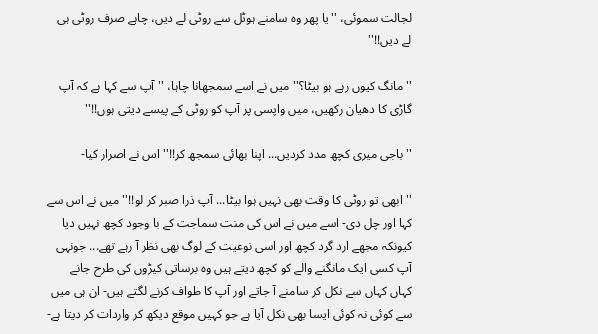لجالت سموئی، ''یا پھر وہ سامنے ہوٹل سے روٹی لے دیں، چاہے صرف روٹی ہی لے دیں!!''

''مانگ کیوں رہے ہو بیٹا؟'' میں نے اسے سمجھانا چاہا، ''آپ سے کہا ہے کہ آپ گاڑی کا دھیان رکھیں، میں واپسی پر آپ کو روٹی کے پیسے دیتی ہوں!!''

''باجی میری کچھ مدد کردیں... اپنا بھائی سمجھ کر!!'' اس نے اصرار کیا-

'' ابھی تو روٹی کا وقت بھی نہیں ہوا بیٹا... آپ ذرا صبر کر لو!!'' میں نے اس سے کہا اور چل دی- اسے میں نے اس کی منت سماجت کے با وجود کچھ نہیں دیا کیونکہ مجھے ارد گرد کچھ اور اسی نوعیت کے لوگ بھی نظر آ رہے تھے... جونہی آپ کسی ایک مانگنے والے کو کچھ دیتے ہیں وہ برساتی کیڑوں کی طرح جانے کہاں کہاں سے نکل کر سامنے آ جاتے اور آپ کا طواف کرنے لگتے ہیں- ان ہی میں سے کوئی نہ کوئی ایسا بھی نکل آیا ہے جو کہیں موقع دیکھ کر واردات کر دیتا ہے-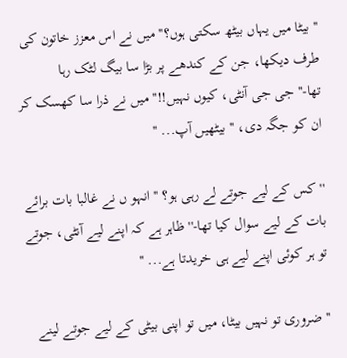''بیٹا میں یہاں بیٹھ سکتی ہوں؟'' میں نے اس معزز خاتون کی طرف دیکھا، جن کے کندھے پر بڑا سا بیگ لٹک رہا تھا-''جی جی آنٹی، کیوں نہیں!!'' میں نے ذرا سا کھسک کر ان کو جگہ دی، ''بیٹھیں آپ... ''

'' کس کے لیے جوتے لے رہی ہو؟ '' انہو ں نے غالبا بات برائے بات کے لیے سوال کیا تھا-''ظاہر ہے کہ اپنے لیے آنٹی، جوتے تو ہر کوئی اپنے لیے ہی خریدتا ہے... ''

'' ضروری تو نہیں بیٹا، میں تو اپنی بیٹی کے لیے جوتے لینے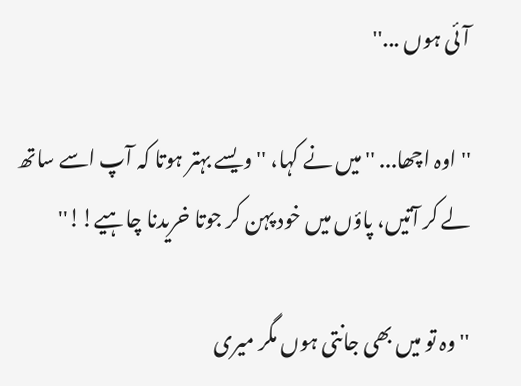آئی ہوں ...''

'' اوہ اچھا... '' میں نے کہا، ''ویسے بہتر ہوتا کہ آپ اسے ساتھ لے کر آتیں، پاؤں میں خود پہن کر جوتا خریدنا چاہیے!!''

'' وہ تو میں بھی جانتی ہوں مگر میری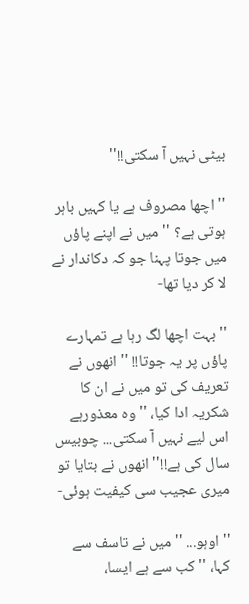بیٹی نہیں آ سکتی!!''

'' اچھا مصروف ہے یا کہیں باہر ہوتی ہے؟ '' میں نے اپنے پاؤں میں جوتا پہنا جو کہ دکاندار نے لا کر دیا تھا-

'' بہت اچھا لگ رہا ہے تمہارے پاؤں پر یہ جوتا!! '' انھوں نے تعریف کی تو میں نے ان کا شکریہ ادا کیا، '' وہ معذورہے اس لیے نہیں آ سکتی... چوبیس سال کی ہے!!'' انھوں نے بتایا تو میری عجیب سی کیفیت ہوئی-

'' اوہو... '' میں نے تاسف سے کہا، '' کب سے ہے ایسا،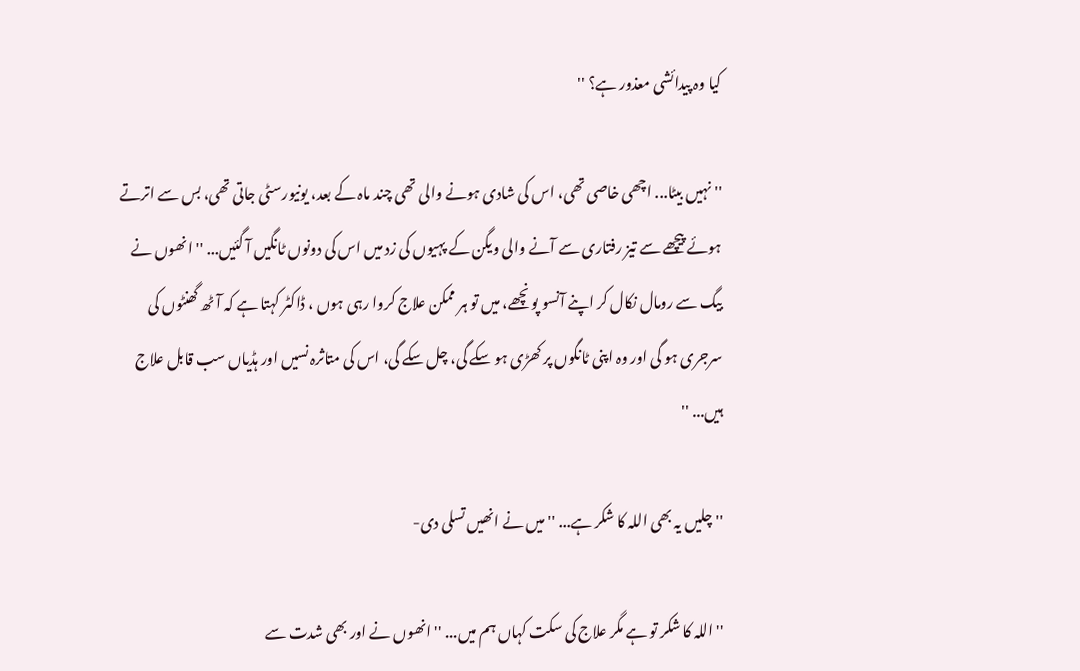کیا وہ پیدائشی معذور ہے؟ ''

'' نہیں بیٹا... اچھی خاصی تھی، اس کی شادی ہونے والی تھی چند ماہ کے بعد، یونیورسٹی جاتی تھی، بس سے اترتے ہوئے پیچھے سے تیز رفتاری سے آنے والی ویگن کے پہیوں کی زد میں اس کی دونوں ٹانگیں آ گئیں... '' انھوں نے بیگ سے رومال نکال کر اپنے آنسو پونچھے، میں تو ہر ممکن علاج کروا رہی ہوں ، ڈاکٹر کہتا ہے کہ آٹھ گھنٹوں کی سرجری ہو گی اور وہ اپنی ٹانگوں پر کھڑی ہو سکے گی، چل سکے گی، اس کی متاثرہ نسیں اور ہڈیاں سب قابل علاج ہیں... ''

'' چلیں یہ بھی اللہ کا شکر ہے... '' میں نے انھیں تسلی دی-

''اللہ کا شکر تو ہے مگر علاج کی سکت کہاں ہم میں... '' انھوں نے اور بھی شدت سے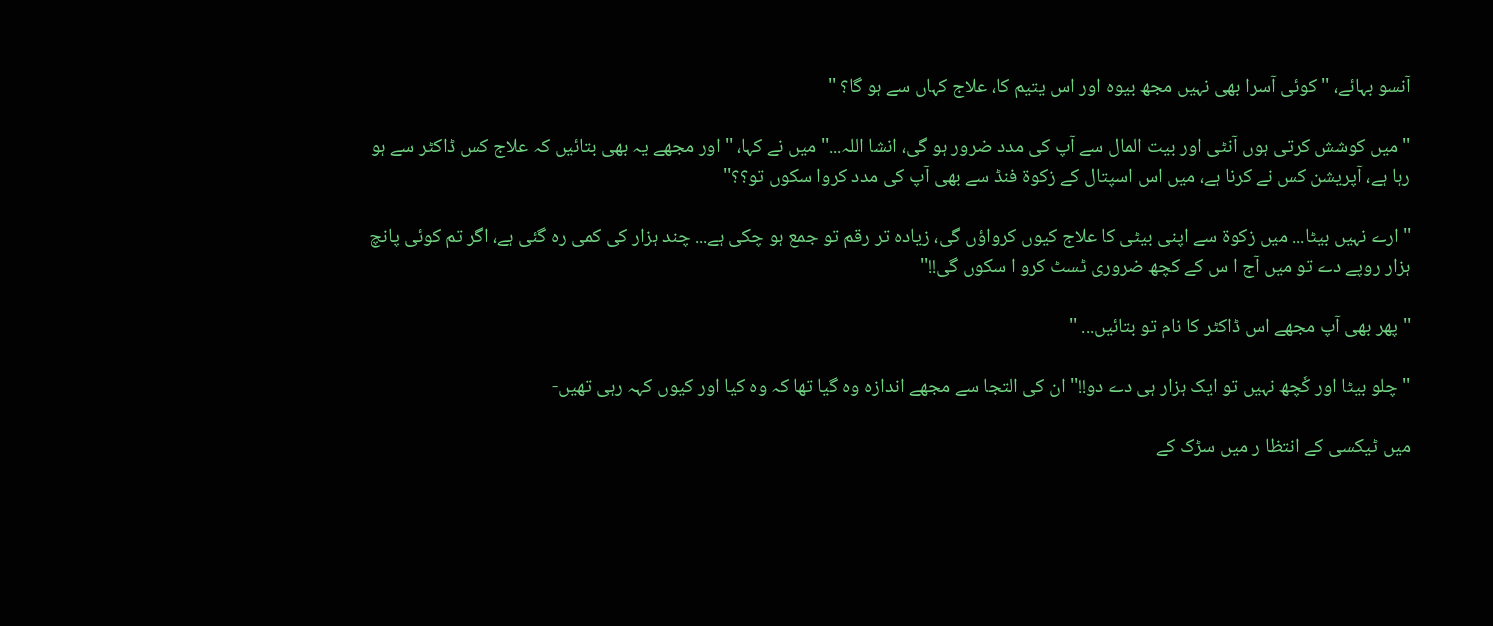آنسو بہائے، '' کوئی آسرا بھی نہیں مجھ بیوہ اور اس یتیم کا، علاج کہاں سے ہو گا؟ ''

'' میں کوشش کرتی ہوں آنٹی اور بیت المال سے آپ کی مدد ضرور ہو گی، انشا اللہ...'' میں نے کہا، ''اور مجھے یہ بھی بتائیں کہ علاج کس ڈاکٹر سے ہو رہا ہے، آپریشن کس نے کرنا ہے، میں اس اسپتال کے زکوۃ فنڈ سے بھی آپ کی مدد کروا سکوں تو؟؟''

'' ارے نہیں بیٹا... میں زکوۃ سے اپنی بیٹی کا علاج کیوں کرواؤں گی، زیادہ تر رقم تو جمع ہو چکی ہے... چند ہزار کی کمی رہ گئی ہے، اگر تم کوئی پانچ ہزار روپے دے تو میں آج ا س کے کچھ ضروری ٹسٹ کرو ا سکوں گی!!''

'' پھر بھی آپ مجھے اس ڈاکٹر کا نام تو بتائیں... ''

'' چلو بیٹا اور کٗچھ نہیں تو ایک ہزار ہی دے دو!!'' ان کی التجا سے مجھے اندازہ وہ گیا تھا کہ وہ کیا اور کیوں کہہ رہی تھیں-

میں ٹیکسی کے انتظا ر میں سڑک کے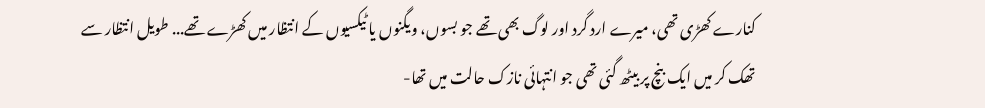کنارے کھڑی تھی، میرے ارد گرد اور لوگ بھی تھے جو بسوں، ویگنوں یا ٹیکسیوں کے انتظار میں کھڑے تھے... طویل انتظار سے تھک کر میں ایک بنچ پر بیٹھ گئی تھی جو انتہائی نازک حالت میں تھا-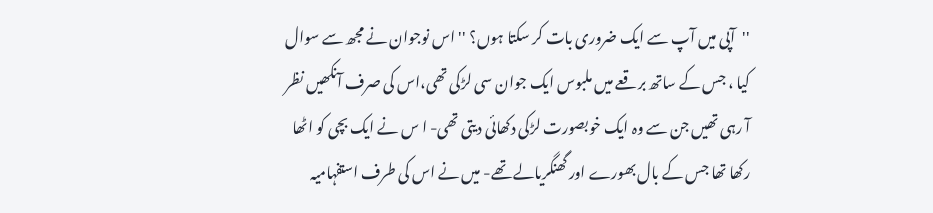''آپی میں آپ سے ایک ضروری بات کر سکتا ہوں؟ '' اس نوجوان نے مجھ سے سوال کیا ، جس کے ساتھ برقعے میں ملبوس ایک جوان سی لڑکی تھی،اس کی صرف آنکھیں نظر آ رہی تھیں جن سے وہ ایک خوبصورت لڑکی دکھائی دیتی تھی- ا س نے ایک بچی کو اٹھا رکھا تھا جس کے بال بھورے اور گھنگریالے تھے- میں نے اس کی طرف استفہامیہ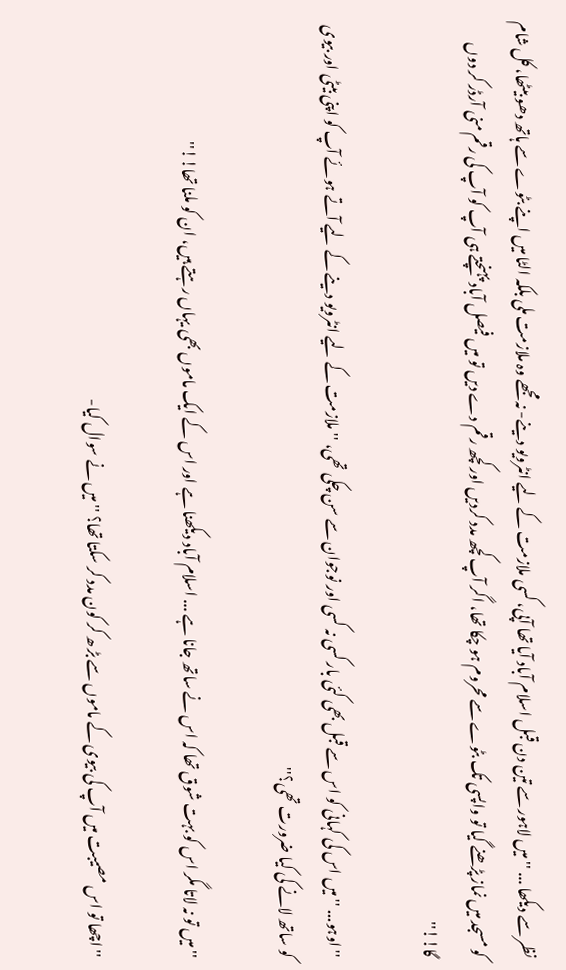نظر سے دیکھا ... ''میں لاہور سے تین دن قبل اسلام آباد آیا تھا آپی، کسی ملازمت کے لیے انٹرویو دینے- نہ مجھے وہ ملازمت ملی بلکہ الٹا میں اپنے بٹوے سے ہاتھ دھو بیٹھا، کل شام کو مسجد میں نماز پڑھنے گیا تو واپسی تک بٹوے سے محروم ہو چکا تھا، اگر آپ کچھ مدد کردیں اور کچھ رقم دے دیں تو میں فیصل آباد پہنچتے ہی آپ کو آپ کی رقم منی آرڈر کر دوں گا!!''

'' اوہو... '' میں اس کی کہانی کو اس سے قبل بھی کئی بار کسی نہ کسی اور نوجوان سے سن چکی تھی، ''ملازمت کے لیے انٹرویو دینے کے لیے آتے ہوئے آپ کو اپنی بیٹی اور بیوی کو ساتھ لانے کی کیا ضرورت تھی؟''

'' میں تو نہ لاتا مگر اس کو بہت شوق تھا کہ اس نے ساتھ جانا ہے ... اسلام آباد دیکھنا ہے اور اس کے ایک ماموں بھی یہاں رہتے ہیں، ان کو ملنا تھا!!''

'' اچھا تو اس مصیبت میں آپ کی بیوی کے ماموں سے بڑ ھ کر کون مدد کر سکتا تھا؟ '' میں نے سوال کیا-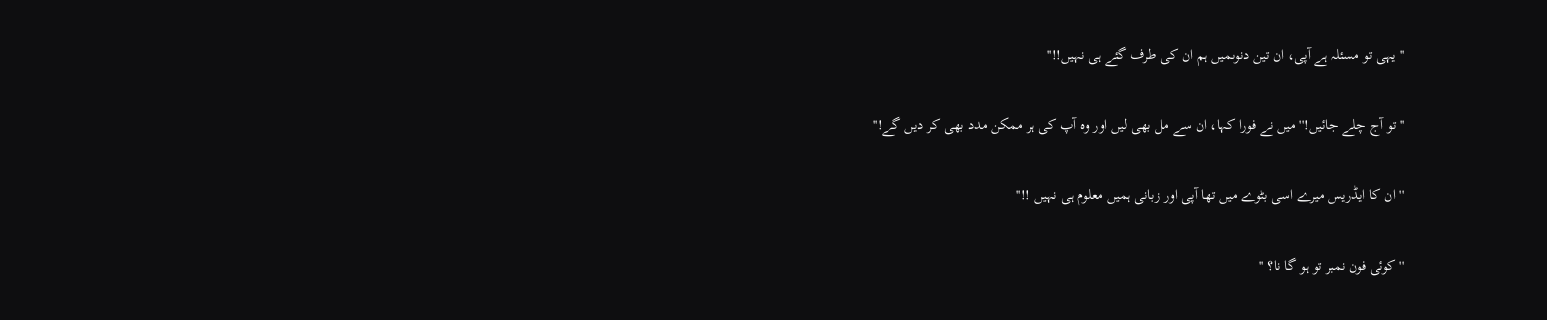'' یہی تو مسئلہ ہے آپی، ان تین دنوںمیں ہم ان کی طرف گئے ہی نہیں!!''

'' تو آج چلے جائیں!'' میں نے فورا کہا، ان سے مل بھی لیں اور وہ آپ کی ہر ممکن مدد بھی کر دیں گے!''

'' ان کا ایڈریس میرے اسی بٹوے میں تھا آپی اور زبانی ہمیں معلوم ہی نہیں !!''

'' کوئی فون نمبر تو ہو گا نا؟ ''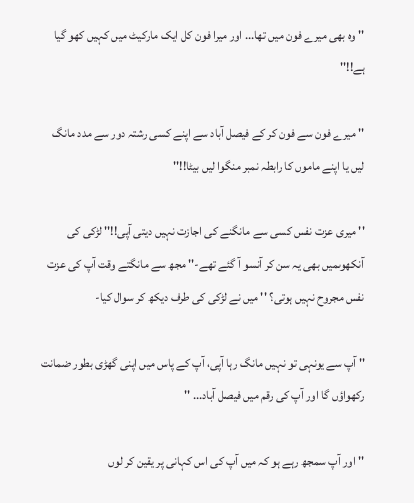'' وہ بھی میرے فون میں تھا... اور میرا فون کل ایک مارکیٹ میں کہیں کھو گیا ہے!!''

'' میرے فون سے فون کر کے فیصل آباد سے اپنے کسی رشتہ دور سے مدد مانگ لیں یا اپنے ماموں کا رابطہ نمبر منگوا لیں بیٹا!!''

'' میری عزت نفس کسی سے مانگنے کی اجازت نہیں دیتی آپی!!'' لڑکی کی آنکھوںمیں بھی یہ سن کر آنسو آ گئے تھے-'' مجھ سے مانگتے وقت آپ کی عزت نفس مجروح نہیں ہوتی؟ '' میں نے لڑکی کی طرف دیکھ کر سوال کیا-

'' آپ سے یونہی تو نہیں مانگ رہا آپی، آپ کے پاس میں اپنی گھڑی بطور ضمانت رکھواؤں گا اور آپ کی رقم میں فیصل آباد... ''

'' اور آپ سمجھ رہے ہو کہ میں آپ کی اس کہانی پر یقین کر لوں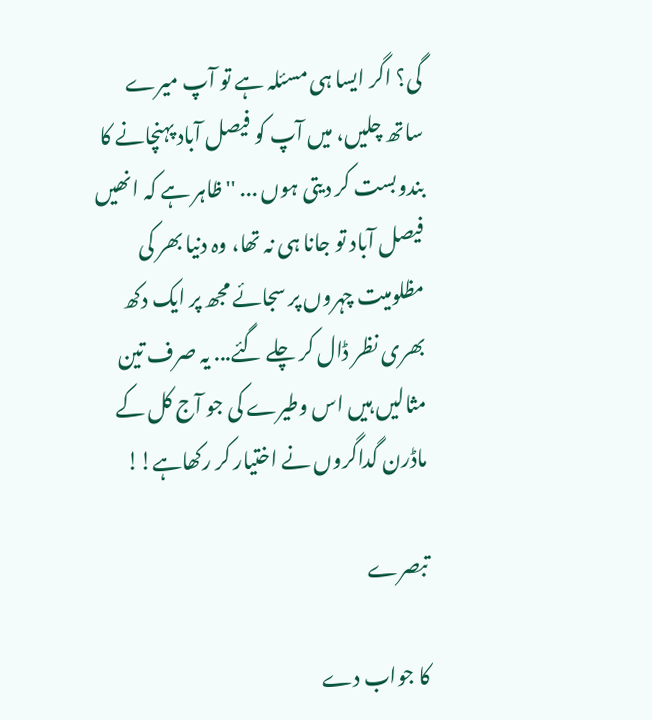گی؟ اگر ایسا ہی مسئلہ ہے تو آپ میرے ساتھ چلیں، میں آپ کو فیصل آباد پہنچانے کا بندوبست کر دیتی ہوں ... '' ظاہر ہے کہ انھیں فیصل آباد تو جانا ہی نہ تھا، وہ دنیا بھر کی مظلومیت چہروں پر سجائے مجھ پر ایک دکھ بھری نظر ڈال کر چلے گئے... یہ صرف تین مثالیں ہیں اس وطیرے کی جو آج کل کے ماڈرن گداگروں نے اختیار کر رکھاہے!!

تبصرے

کا جواب دے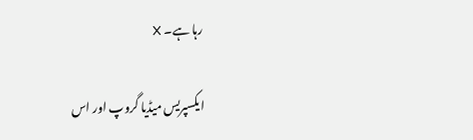رہا ہے۔ X

ایکسپریس میڈیا گروپ اور اس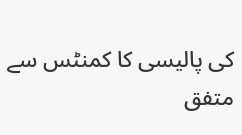کی پالیسی کا کمنٹس سے متفق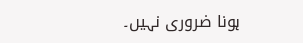ہونا ضروری نہیں۔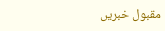مقبول خبریں